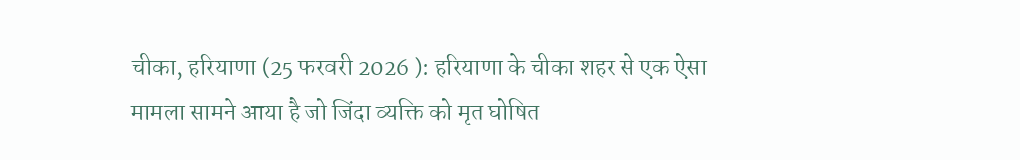चीका, हरियाणा (25 फरवरी 2026 ): हरियाणा के चीका शहर से एक ऐसा मामला सामने आया है जो जिंदा व्यक्ति को मृत घोषित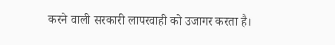करने वाली सरकारी लापरवाही को उजागर करता है।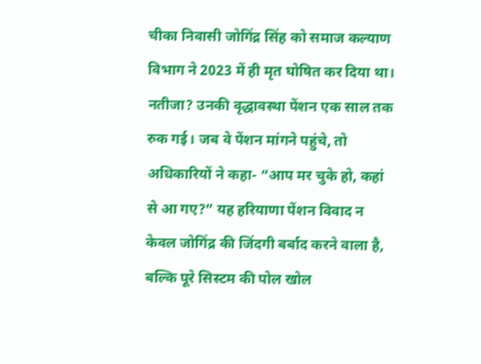चीका निवासी जोगिंद्र सिंह को समाज कल्याण विभाग ने 2023 में ही मृत घोषित कर दिया था। नतीजा? उनकी वृद्धावस्था पेंशन एक साल तक रुक गई। जब वे पेंशन मांगने पहुंचे, तो अधिकारियों ने कहा- “आप मर चुके हो, कहां से आ गए?” यह हरियाणा पेंशन विवाद न केवल जोगिंद्र की जिंदगी बर्बाद करने वाला है, बल्कि पूरे सिस्टम की पोल खोल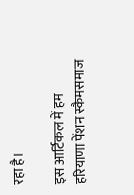रहा है।

इस आर्टिकल में हम हरियाणा पेंशन स्कैमसमाज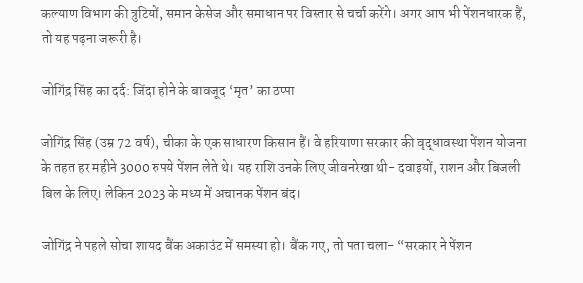कल्याण विभाग की त्रुटियों, समान केसेज और समाधान पर विस्तार से चर्चा करेंगे। अगर आप भी पेंशनधारक हैं, तो यह पढ़ना जरूरी है।

जोगिंद्र सिंह का दर्द: जिंदा होने के बावजूद ‘मृत’ का ठप्पा

जोगिंद्र सिंह (उम्र 72 वर्ष), चीका के एक साधारण किसान हैं। वे हरियाणा सरकार की वृद्धावस्था पेंशन योजना के तहत हर महीने 3000 रुपये पेंशन लेते थे। यह राशि उनके लिए जीवनरेखा थी- दवाइयों, राशन और बिजली बिल के लिए। लेकिन 2023 के मध्य में अचानक पेंशन बंद।

जोगिंद्र ने पहले सोचा शायद बैंक अकाउंट में समस्या हो। बैंक गए, तो पता चला- “सरकार ने पेंशन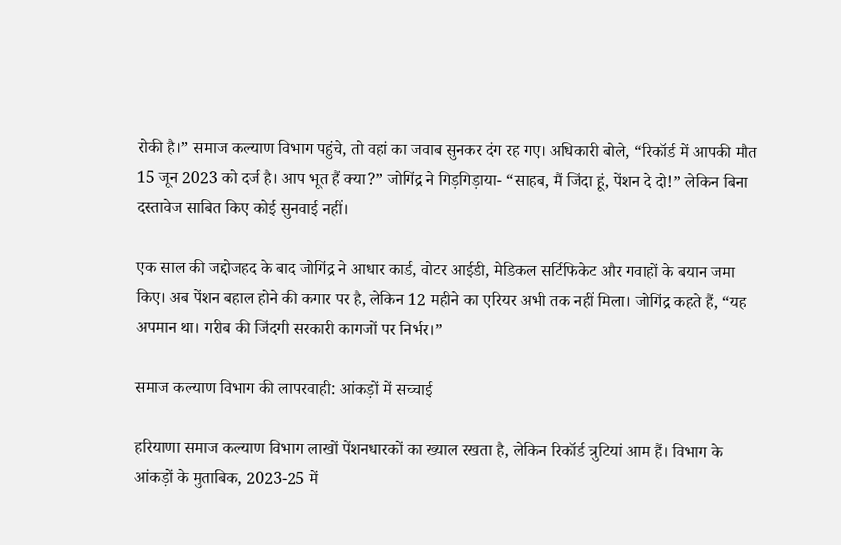रोकी है।” समाज कल्याण विभाग पहुंचे, तो वहां का जवाब सुनकर दंग रह गए। अधिकारी बोले, “रिकॉर्ड में आपकी मौत 15 जून 2023 को दर्ज है। आप भूत हैं क्या?” जोगिंद्र ने गिड़गिड़ाया- “साहब, मैं जिंदा हूं, पेंशन दे दो!” लेकिन बिना दस्तावेज साबित किए कोई सुनवाई नहीं।

एक साल की जद्दोजहद के बाद जोगिंद्र ने आधार कार्ड, वोटर आईडी, मेडिकल सर्टिफिकेट और गवाहों के बयान जमा किए। अब पेंशन बहाल होने की कगार पर है, लेकिन 12 महीने का एरियर अभी तक नहीं मिला। जोगिंद्र कहते हैं, “यह अपमान था। गरीब की जिंदगी सरकारी कागजों पर निर्भर।”

समाज कल्याण विभाग की लापरवाही: आंकड़ों में सच्चाई

हरियाणा समाज कल्याण विभाग लाखों पेंशनधारकों का ख्याल रखता है, लेकिन रिकॉर्ड त्रुटियां आम हैं। विभाग के आंकड़ों के मुताबिक, 2023-25 में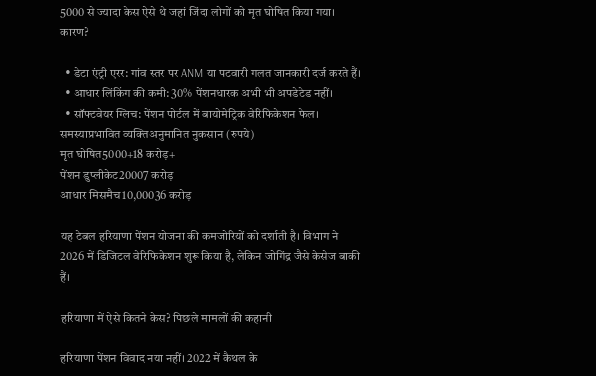5000 से ज्यादा केस ऐसे थे जहां जिंदा लोगों को मृत घोषित किया गया। कारण?

  • डेटा एंट्री एरर: गांव स्तर पर ANM या पटवारी गलत जानकारी दर्ज करते हैं।
  • आधार लिंकिंग की कमी: 30% पेंशनधारक अभी भी अपडेटेड नहीं।
  • सॉफ्टवेयर ग्लिच: पेंशन पोर्टल में बायोमेट्रिक वेरिफिकेशन फेल।
समस्याप्रभावित व्यक्तिअनुमानित नुकसान (रुपये)
मृत घोषित5000+18 करोड़+
पेंशन डुप्लीकेट20007 करोड़
आधार मिसमैच10,00036 करोड़

यह टेबल हरियाणा पेंशन योजना की कमजोरियों को दर्शाती है। विभाग ने 2026 में डिजिटल वेरिफिकेशन शुरू किया है, लेकिन जोगिंद्र जैसे केसेज बाकी हैं।

हरियाणा में ऐसे कितने केस? पिछले मामलों की कहानी

हरियाणा पेंशन विवाद नया नहीं। 2022 में कैथल के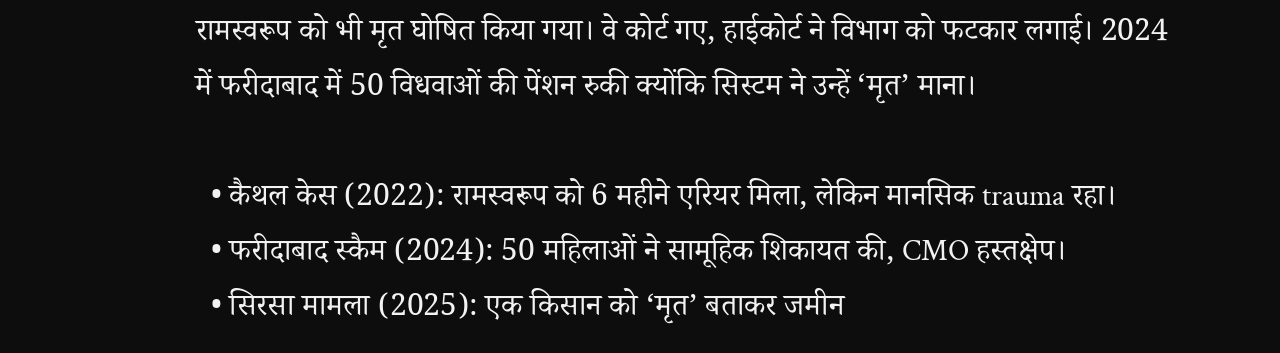रामस्वरूप को भी मृत घोषित किया गया। वे कोर्ट गए, हाईकोर्ट ने विभाग को फटकार लगाई। 2024 में फरीदाबाद में 50 विधवाओं की पेंशन रुकी क्योंकि सिस्टम ने उन्हें ‘मृत’ माना।

  • कैथल केस (2022): रामस्वरूप को 6 महीने एरियर मिला, लेकिन मानसिक trauma रहा।
  • फरीदाबाद स्कैम (2024): 50 महिलाओं ने सामूहिक शिकायत की, CMO हस्तक्षेप।
  • सिरसा मामला (2025): एक किसान को ‘मृत’ बताकर जमीन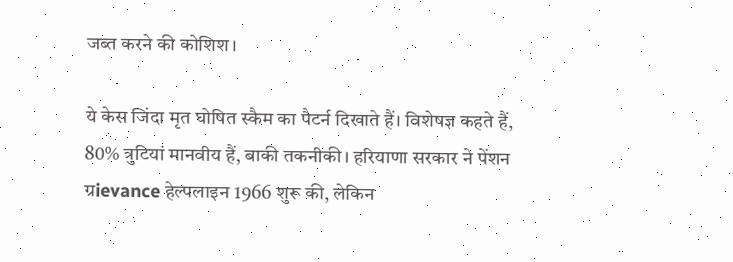जब्त करने की कोशिश।

ये केस जिंदा मृत घोषित स्कैम का पैटर्न दिखाते हैं। विशेषज्ञ कहते हैं, 80% त्रुटियां मानवीय हैं, बाकी तकनीकी। हरियाणा सरकार ने पेंशन ग्रievance हेल्पलाइन 1966 शुरू की, लेकिन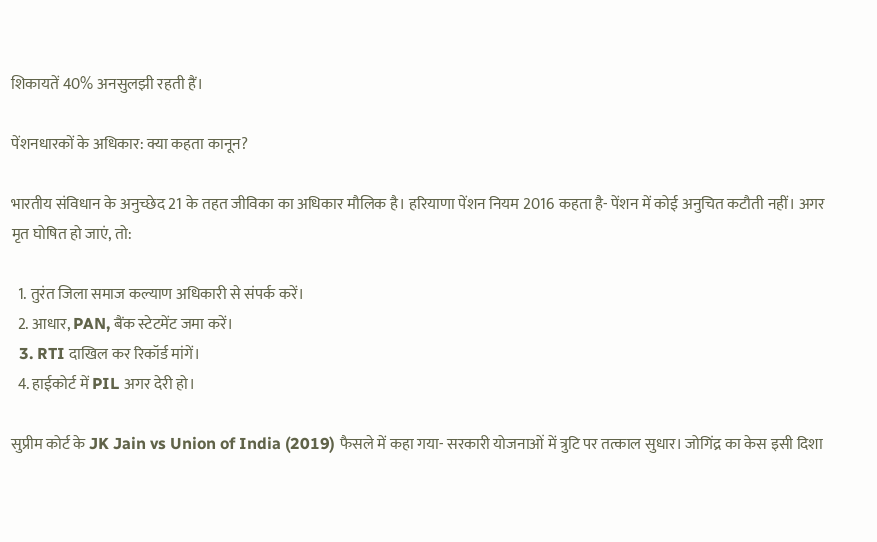शिकायतें 40% अनसुलझी रहती हैं।

पेंशनधारकों के अधिकार: क्या कहता कानून?

भारतीय संविधान के अनुच्छेद 21 के तहत जीविका का अधिकार मौलिक है। हरियाणा पेंशन नियम 2016 कहता है- पेंशन में कोई अनुचित कटौती नहीं। अगर मृत घोषित हो जाएं, तो:

  1. तुरंत जिला समाज कल्याण अधिकारी से संपर्क करें।
  2. आधार, PAN, बैंक स्टेटमेंट जमा करें।
  3. RTI दाखिल कर रिकॉर्ड मांगें।
  4. हाईकोर्ट में PIL अगर देरी हो।

सुप्रीम कोर्ट के JK Jain vs Union of India (2019) फैसले में कहा गया- सरकारी योजनाओं में त्रुटि पर तत्काल सुधार। जोगिंद्र का केस इसी दिशा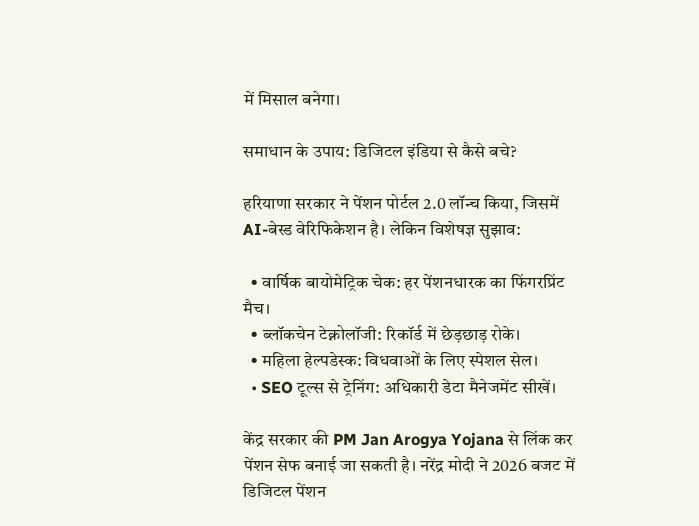में मिसाल बनेगा।

समाधान के उपाय: डिजिटल इंडिया से कैसे बचे?

हरियाणा सरकार ने पेंशन पोर्टल 2.0 लॉन्च किया, जिसमें AI-बेस्ड वेरिफिकेशन है। लेकिन विशेषज्ञ सुझाव:

  • वार्षिक बायोमेट्रिक चेक: हर पेंशनधारक का फिंगरप्रिंट मैच।
  • ब्लॉकचेन टेक्नोलॉजी: रिकॉर्ड में छेड़छाड़ रोके।
  • महिला हेल्पडेस्क: विधवाओं के लिए स्पेशल सेल।
  • SEO टूल्स से ट्रेनिंग: अधिकारी डेटा मैनेजमेंट सीखें।

केंद्र सरकार की PM Jan Arogya Yojana से लिंक कर पेंशन सेफ बनाई जा सकती है। नरेंद्र मोदी ने 2026 बजट में डिजिटल पेंशन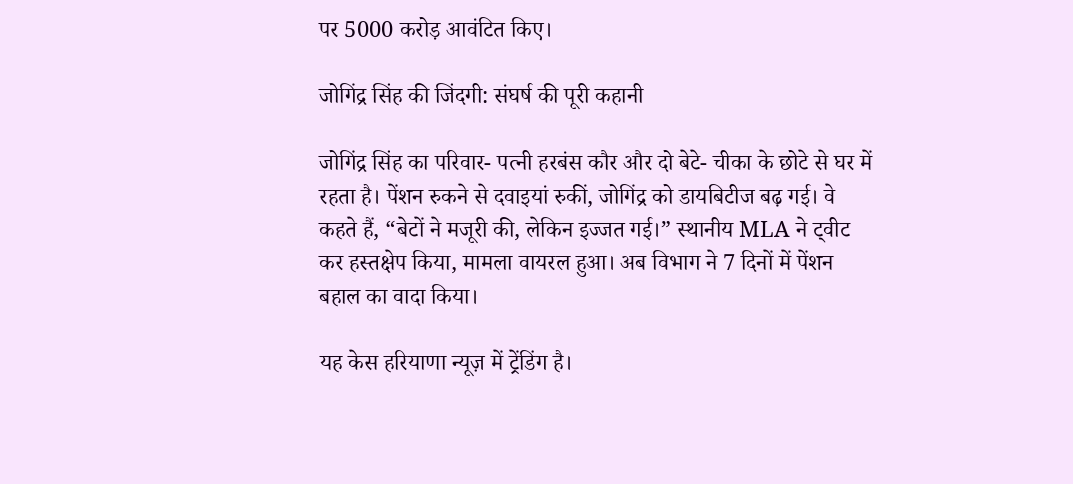पर 5000 करोड़ आवंटित किए।

जोगिंद्र सिंह की जिंदगी: संघर्ष की पूरी कहानी

जोगिंद्र सिंह का परिवार- पत्नी हरबंस कौर और दो बेटे- चीका के छोटे से घर में रहता है। पेंशन रुकने से दवाइयां रुकीं, जोगिंद्र को डायबिटीज बढ़ गई। वे कहते हैं, “बेटों ने मजूरी की, लेकिन इज्जत गई।” स्थानीय MLA ने ट्वीट कर हस्तक्षेप किया, मामला वायरल हुआ। अब विभाग ने 7 दिनों में पेंशन बहाल का वादा किया।

यह केस हरियाणा न्यूज़ में ट्रेंडिंग है।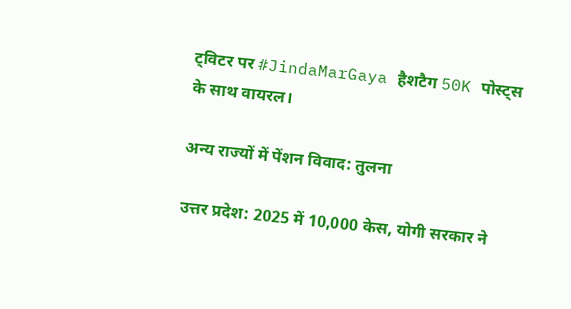ट्विटर पर #JindaMarGaya हैशटैग 50K पोस्ट्स के साथ वायरल।

अन्य राज्यों में पेंशन विवाद: तुलना

उत्तर प्रदेश: 2025 में 10,000 केस, योगी सरकार ने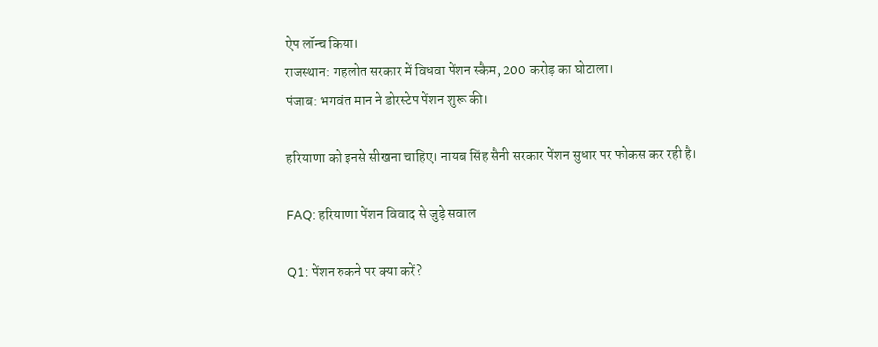ऐप लॉन्च किया।
राजस्थान: गहलोत सरकार में विधवा पेंशन स्कैम, 200 करोड़ का घोटाला।
पंजाब: भगवंत मान ने डोरस्टेप पेंशन शुरू की।

हरियाणा को इनसे सीखना चाहिए। नायब सिंह सैनी सरकार पेंशन सुधार पर फोकस कर रही है।

FAQ: हरियाणा पेंशन विवाद से जुड़े सवाल

Q1: पेंशन रुकने पर क्या करें?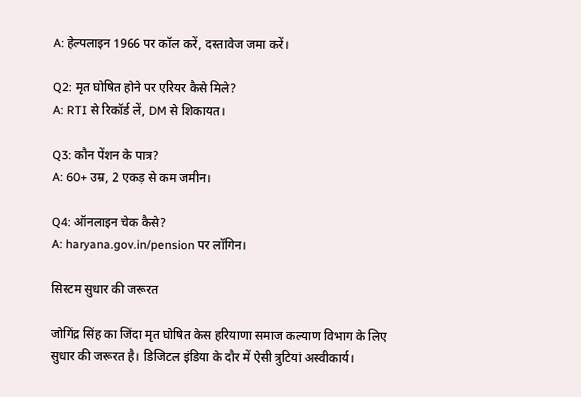A: हेल्पलाइन 1966 पर कॉल करें, दस्तावेज जमा करें।

Q2: मृत घोषित होने पर एरियर कैसे मिले?
A: RTI से रिकॉर्ड लें, DM से शिकायत।

Q3: कौन पेंशन के पात्र?
A: 60+ उम्र, 2 एकड़ से कम जमीन।

Q4: ऑनलाइन चेक कैसे?
A: haryana.gov.in/pension पर लॉगिन।

सिस्टम सुधार की जरूरत

जोगिंद्र सिंह का जिंदा मृत घोषित केस हरियाणा समाज कल्याण विभाग के लिए सुधार की जरूरत है। डिजिटल इंडिया के दौर में ऐसी त्रुटियां अस्वीकार्य।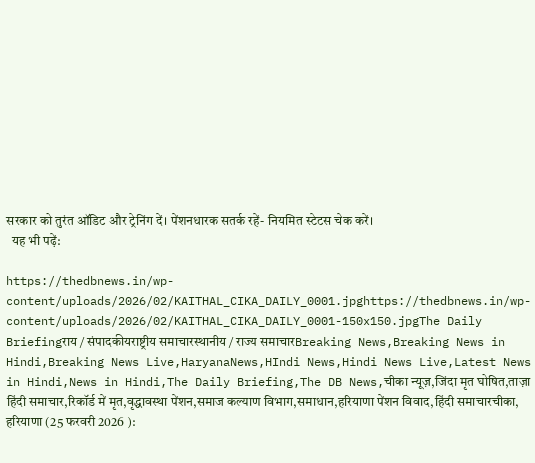सरकार को तुरंत ऑडिट और ट्रेनिंग दें। पेंशनधारक सतर्क रहें- नियमित स्टेटस चेक करें।
  यह भी पढ़ें:

https://thedbnews.in/wp-content/uploads/2026/02/KAITHAL_CIKA_DAILY_0001.jpghttps://thedbnews.in/wp-content/uploads/2026/02/KAITHAL_CIKA_DAILY_0001-150x150.jpgThe Daily Briefingराय / संपादकीयराष्ट्रीय समाचारस्थानीय / राज्य समाचारBreaking News,Breaking News in Hindi,Breaking News Live,HaryanaNews,HIndi News,Hindi News Live,Latest News in Hindi,News in Hindi,The Daily Briefing,The DB News,चीका न्यूज़,जिंदा मृत घोषित,ताज़ा हिंदी समाचार,रिकॉर्ड में मृत,वृद्धावस्था पेंशन,समाज कल्याण विभाग,समाधान,हरियाणा पेंशन विवाद,हिंदी समाचारचीका, हरियाणा (25 फरवरी 2026 ):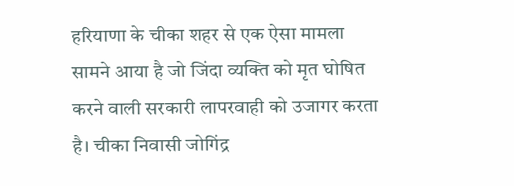हरियाणा के चीका शहर से एक ऐसा मामला सामने आया है जो जिंदा व्यक्ति को मृत घोषित करने वाली सरकारी लापरवाही को उजागर करता है। चीका निवासी जोगिंद्र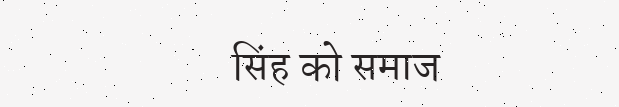सिंह को समाज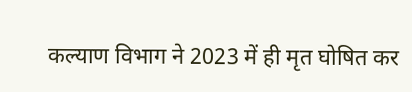कल्याण विभाग ने 2023 में ही मृत घोषित कर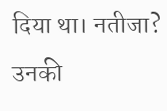दिया था। नतीजा? उनकी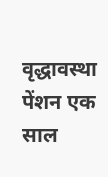वृद्धावस्था पेंशन एक साल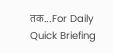तक...For Daily Quick Briefing